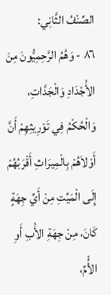الصِّنْفُ الثَّانِي:
٨٦ - وَهُمُ الرَّحِمِيُّونَ مِنَ الأَْجْدَادِ وَالْجَدَّاتِ، وَالْحُكْمُ فِي تَوْرِيثِهِمْ أَنَّ أَوْلاَهُمْ بِالْمِيرَاثِ أَقْرَبُهُمْ إِلَى الْمَيِّتِ مِنْ أَيِّ جِهَةٍ كَانَ، مِنْ جِهَةِ الأَْبِ أَوِ الأُْمِّ،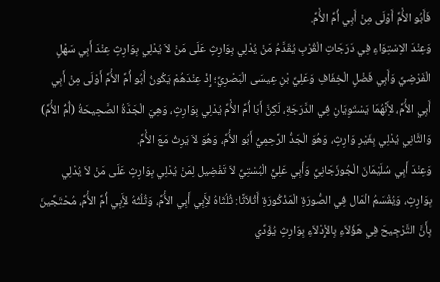فَأَبُو الأُْمِّ أَوْلَى مِنْ أَبِي أُمِّ الأُْمِّ.
وَعِنْدَ الاِسْتِوَاءِ فِي دَرَجَاتِ الْقُرْبِ يُقَدَّمُ مَنْ يُدْلِي بِوَارِثٍ عَلَى مَنْ لاَ يُدْلِي بِوَارِثٍ عِنْدَ أَبِي سَهْلٍ الْفَرْضِيِّ وَأَبِي فَضْلٍ الْخِفَافِ وَعَلِيِّ بْنِ عِيسَى الْبَصْرِيِّ؛ إِذْ عِنْدَهُمْ يَكُونُ أَبُو أُمِّ الأُْمِّ أَوْلَى مِنْ أَبِي أَبِي الأُْمِّ، لأَِنَّهُمَا يَسْتَوِيَانِ فِي الدَّرَجَةِ، لَكِنَّ أَبَا أُمِّ الأُْمِّ يُدْلِي بِوَارِثٍ، وَهِيَ الْجَدَّةُ الصَّحِيحَةُ (أُمُّ الأُْمِّ) وَالثَّانِي يُدْلِي بِغَيْرِ وَارِثٍ، وَهُوَ الْجَدُّ الرَّحِمِيُّ أَبُو الأُْمِّ، وَهُوَ لاَ يَرِثُ مَعَ الأُْمِّ.
وَعِنْدَ أَبِي سُلَيْمَانَ الْجُوزَجَانِيِّ وَأَبِي عَلِيٍّ الْبُسْتِيِّ لاَ تَفْضِيل لِمَنْ يُدْلِي بِوَارِثٍ عَلَى مَنْ لاَ يُدْلِي بِوَارِثٍ، وَيُقْسَمُ الْمَال فِي الصُّورَةِ الْمَذْكُورَةِ أَثْلاَثًا: ثُلُثَاهُ لأَِبِي أَبِي الأُْمِّ، وَثُلُثُهُ لأَِبِي أُمِّ الأُْمِّ، مُحْتَجِّينَ بِأَنَّ التَّرْجِيحَ فِي هَؤُلاَءِ بِالإِْدْلاَءِ بِوَارِثٍ يُؤَدِّي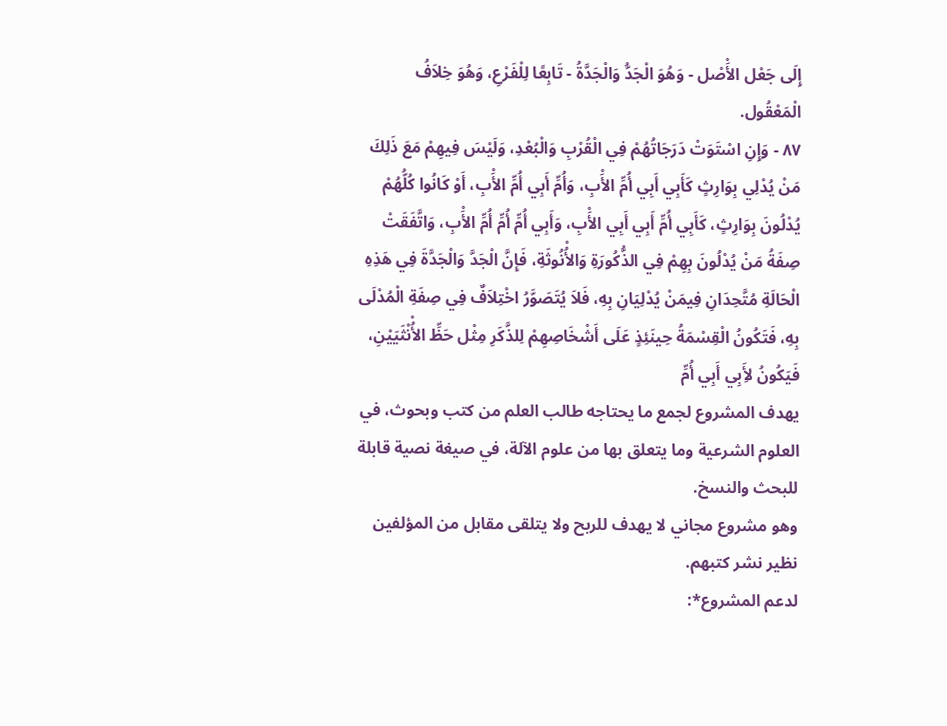إِلَى جَعْل الأَْصْل - وَهُوَ الْجَدُّ وَالْجَدَّةُ - تَابِعًا لِلْفَرْعِ، وَهُوَ خِلاَفُ الْمَعْقُول.
٨٧ - وَإِنِ اسْتَوَتْ دَرَجَاتُهُمْ فِي الْقُرْبِ وَالْبُعْدِ، وَلَيْسَ فِيهِمْ مَعَ ذَلِكَ مَنْ يُدْلِي بِوَارِثٍ كَأَبِي أَبِي أُمِّ الأَْبِ، وَأُمِّ أَبِي أُمِّ الأَْبِ، أَوْ كَانُوا كُلُّهُمْ يُدْلُونَ بِوَارِثٍ، كَأَبِي أُمِّ أَبِي أَبِي الأَْبِ، وَأَبِي أُمِّ أُمِّ أُمِّ الأَْبِ، وَاتَّفَقَتْ صِفَةُ مَنْ يُدْلُونَ بِهِمْ فِي الذُّكُورَةِ وَالأُْنُوثَةِ، فَإِنَّ الْجَدَّ وَالْجَدَّةَ فِي هَذِهِ الْحَالَةِ مُتَّحِدَانِ فِيمَنْ يُدْلِيَانِ بِهِ، فَلاَ يُتَصَوَّرُ اخْتِلاَفٌ فِي صِفَةِ الْمُدْلَى بِهِ، فَتَكُونُ الْقِسْمَةُ حِينَئِذٍ عَلَى أَشْخَاصِهِمْ لِلذَّكَرِ مِثْل حَظِّ الأُْنْثَيَيْنِ، فَيَكُونُ لأَِبِي أَبِي أُمِّ
يهدف المشروع لجمع ما يحتاجه طالب العلم من كتب وبحوث، في العلوم الشرعية وما يتعلق بها من علوم الآلة، في صيغة نصية قابلة للبحث والنسخ.
وهو مشروع مجاني لا يهدف للربح ولا يتلقى مقابل من المؤلفين نظير نشر كتبهم.
لدعم المشروع*: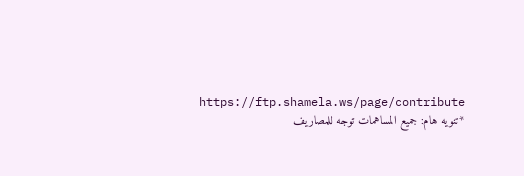https://ftp.shamela.ws/page/contribute
*تنويه هام: جميع المساهمات توجه للمصاريف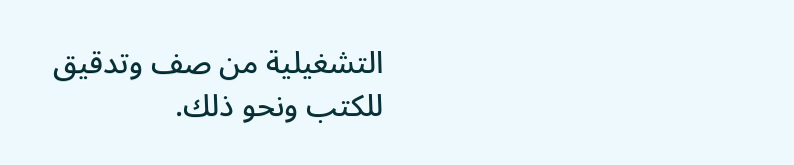التشغيلية من صف وتدقيق للكتب ونحو ذلك.